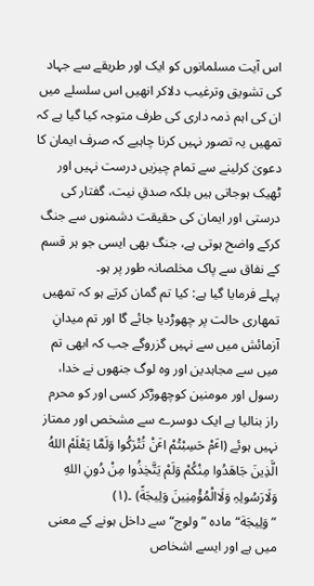اس آیت مسلمانوں کو ایک اور طریقے سے جہاد کی تشویق وترغیب دلاکر انھیں اس سلسلے میں ان کی اہم ذمہ داری کی طرف متوجہ کیا گیا ہے کہ تمھیں یہ تصور نہیں کرنا چاہیے کہ صرف ایمان کا دعویٰ کرلینے سے تمام چیزیں درست نہیں اور ٹھیک ہوجاتی ہیں بلکہ صدقِ نیت، گفتار کی درستی اور ایمان کی حقیقت دشمنوں سے جنگ کرکے واضح ہوتی ہے، جنگ بھی ایسی جو ہر قسم کے نفاق سے پاک مخلصانہ طور پر ہو۔
پہلے فرمایا گیا ہے: کیا تم گمان کرتے ہو کہ تمھیں تمھاری حالت پر چھوڑدیا جائے گا اور تم میدانِ آزمائش میں سے نہیں گزروگے جب کہ ابھی تم میں سے مجاہدین اور وہ لوگ جنھوں نے خدا، رسول اور مومنین کوچھوڑکر کسی اور کو محرم راز بنالیا ہے ایک دوسرے سے مشخص اور ممتاز نہیں ہوئے (اٴَمْ حَسِبْتُمْ اٴَنْ تُتْرَکُوا وَلَمَّا یَعْلَمْ اللهُ الَّذِینَ جَاھَدُوا مِنْکُمْ وَلَمْ یَتَّخِذُوا مِنْ دُونِ اللهِ وَلَارَسُولِہِ وَلَاالْمُؤْمِنِینَ وَلِیجَةً) ۔(۱)
”وَلِیجَة“ مادہ ”ولوج“ سے داخل ہونے کے معنی میں ہے اور ایسے اشخاص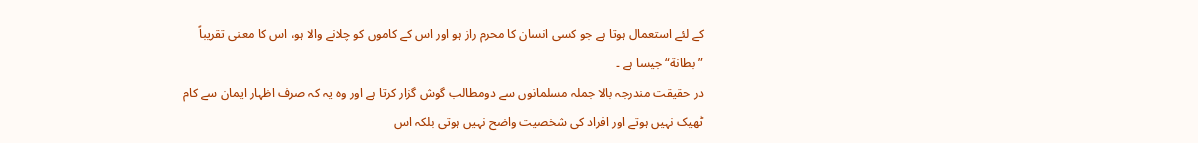کے لئے استعمال ہوتا ہے جو کسی انسان کا محرم راز ہو اور اس کے کاموں کو چلانے والا ہو، اس کا معنی تقریباً ”بطانة“ جیسا ہے ۔
در حقیقت مندرجہ بالا جملہ مسلمانوں سے دومطالب گوش گزار کرتا ہے اور وہ یہ کہ صرف اظہار ایمان سے کام ٹھیک نہیں ہوتے اور افراد کی شخصیت واضح نہیں ہوتی بلکہ اس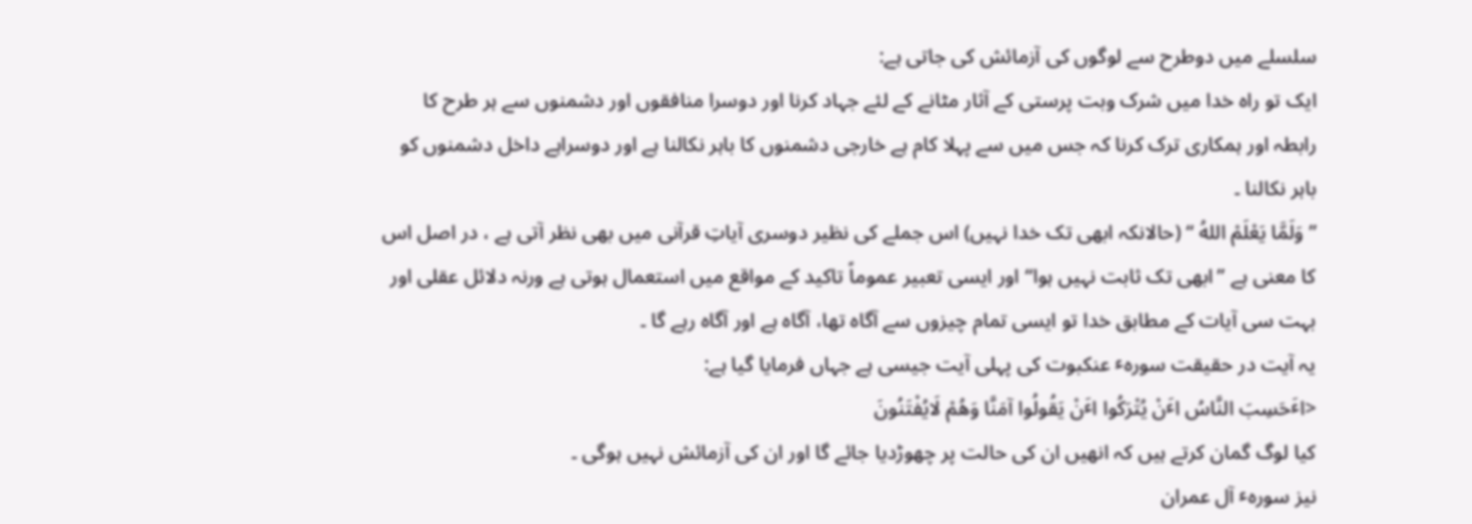سلسلے میں دوطرح سے لوگوں کی آزمائش کی جاتی ہے:
ایک تو راہ خدا میں شرک وبت پرستی کے آثار مٹانے کے لئے جہاد کرنا اور دوسرا منافقوں اور دشمنوں سے ہر طرح کا رابطہ اور ہمکاری ترک کرنا کہ جس میں سے پہلا کام ہے خارجی دشمنوں کا باہر نکالنا ہے اور دوسراہے داخل دشمنوں کو باہر نکالنا ۔
”وَلَمَّا یَعْلَمْ اللهُ “ (حالانکہ ابھی تک خدا نہیں) اس جملے کی نظیر دوسری آیاتِ قرآنی میں بھی نظر آتی ہے ، در اصل اس کا معنی ہے ”ابھی تک ثابت نہیں ہوا“ اور ایسی تعبیر عموماً تاکید کے مواقع میں استعمال ہوتی ہے ورنہ دلائل عقلی اور بہت سی آیات کے مطابق خدا تو ایسی تمام چیزوں سے آگاہ تھا، آگاہ ہے اور آگاہ رہے گا ۔
یہ آیت در حقیقت سورہٴ عنکبوت کی پہلی آیت جیسی ہے جہاں فرمایا گیا ہے:
<اٴَحَسِبَ النَّاسُ اٴَنْ یُتْرَکُوا اٴَنْ یَقُولُوا آمَنَّا وَھُمْ لَایُفْتَنُونَ
کیا لوگ گمان کرتے ہیں کہ انھیں ان کی حالت پر چھوڑدیا جائے گا اور ان کی آزمائش نہیں ہوگی ۔
نیز سورہٴ آل عمران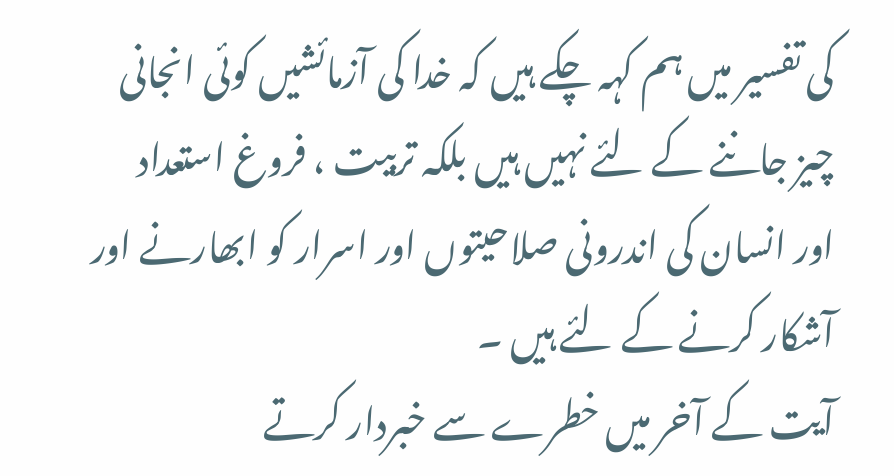کی تفسیر میں ہم کہہ چکے ہیں کہ خدا کی آزمائشیں کوئی انجانی چیز جاننے کے لئے نہیں ہیں بلکہ تربیت ، فروغ استعداد اور انسان کی اندرونی صلاحیتوں اور اسرار کو ابھارنے اور آشکار کرنے کے لئے ہیں ۔
آیت کے آخر میں خطرے سے خبردار کرتے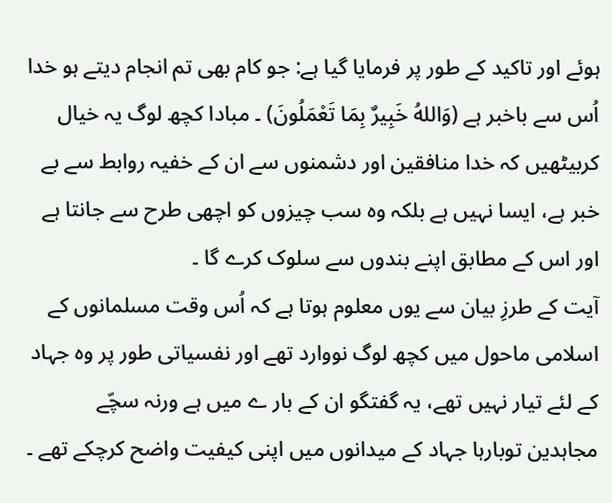ہوئے اور تاکید کے طور پر فرمایا گیا ہے: جو کام بھی تم انجام دیتے ہو خدا اُس سے باخبر ہے (وَاللهُ خَبِیرٌ بِمَا تَعْمَلُونَ) ۔ مبادا کچھ لوگ یہ خیال کربیٹھیں کہ خدا منافقین اور دشمنوں سے ان کے خفیہ روابط سے بے خبر ہے، ایسا نہیں ہے بلکہ وہ سب چیزوں کو اچھی طرح سے جانتا ہے اور اس کے مطابق اپنے بندوں سے سلوک کرے گا ۔
آیت کے طرزِ بیان سے یوں معلوم ہوتا ہے کہ اُس وقت مسلمانوں کے اسلامی ماحول میں کچھ لوگ نووارد تھے اور نفسیاتی طور پر وہ جہاد کے لئے تیار نہیں تھے، یہ گفتگو ان کے بار ے میں ہے ورنہ سچّے مجاہدین توبارہا جہاد کے میدانوں میں اپنی کیفیت واضح کرچکے تھے ۔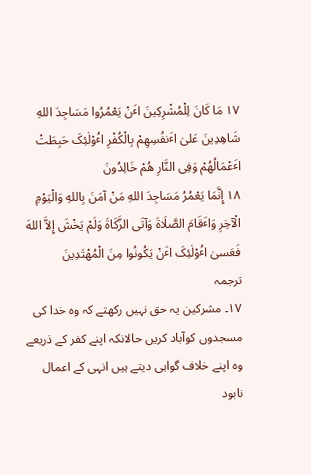۱۷ مَا کَانَ لِلْمُشْرِکِینَ اٴَنْ یَعْمُرُوا مَسَاجِدَ اللهِ شَاھِدِینَ عَلیٰ اٴَنفُسِھِمْ بِالْکُفْرِ اٴُوْلٰئِکَ حَبِطَتْ اٴَعْمَالُھُمْ وَفِی النَّارِ ھُمْ خَالِدُونَ
۱۸ إِنَّمَا یَعْمُرُ مَسَاجِدَ اللهِ مَنْ آمَنَ بِاللهِ وَالْیَوْمِ الْآخِرِ وَاٴَقَامَ الصَّلَاةَ وَآتَی الزَّکَاةَ وَلَمْ یَخْشَ إِلاَّ اللهَ فَعَسیٰ اٴُوْلٰئِکَ اٴَنْ یَکُونُوا مِنَ الْمُھْتَدِینَ
ترجمہ
۱۷۔ مشرکین یہ حق نہیں رکھتے کہ وہ خدا کی مسجدوں کوآباد کریں حالانکہ اپنے کفر کے ذریعے وہ اپنے خلاف گواہی دیتے ہیں انہی کے اعمال نابود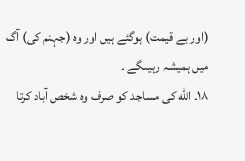(اور بے قیمت) ہوگئے ہیں اور وہ (جہنم کی) آگ میں ہمیشہ رہیںگے ۔
۱۸۔ الله کی مساجد کو صرف وہ شخص آباد کرتا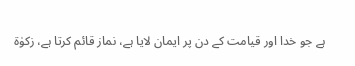ہے جو خدا اور قیامت کے دن پر ایمان لایا ہے، نماز قائم کرتا ہے، زکوٰة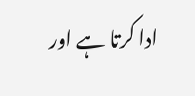ادا کرتا ہے اور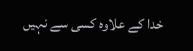خدا کے علاوہ کسی سے نہیں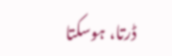ڈرتا، ہوسکتا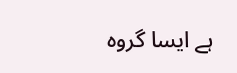ہے ایسا گروہ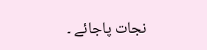نجات پاجائے ۔